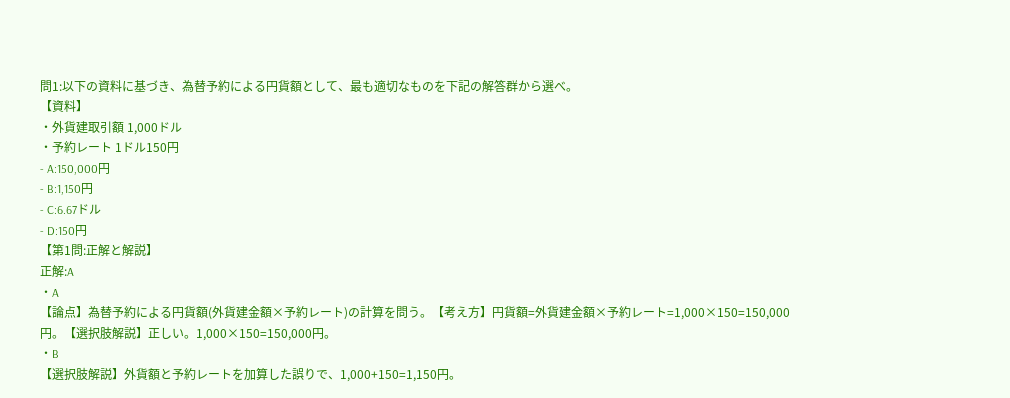問1:以下の資料に基づき、為替予約による円貨額として、最も適切なものを下記の解答群から選べ。
【資料】
・外貨建取引額 1,000ドル
・予約レート 1ドル150円
- A:150,000円
- B:1,150円
- C:6.67ドル
- D:150円
【第1問:正解と解説】
正解:A
・A
【論点】為替予約による円貨額(外貨建金額×予約レート)の計算を問う。【考え方】円貨額=外貨建金額×予約レート=1,000×150=150,000円。【選択肢解説】正しい。1,000×150=150,000円。
・B
【選択肢解説】外貨額と予約レートを加算した誤りで、1,000+150=1,150円。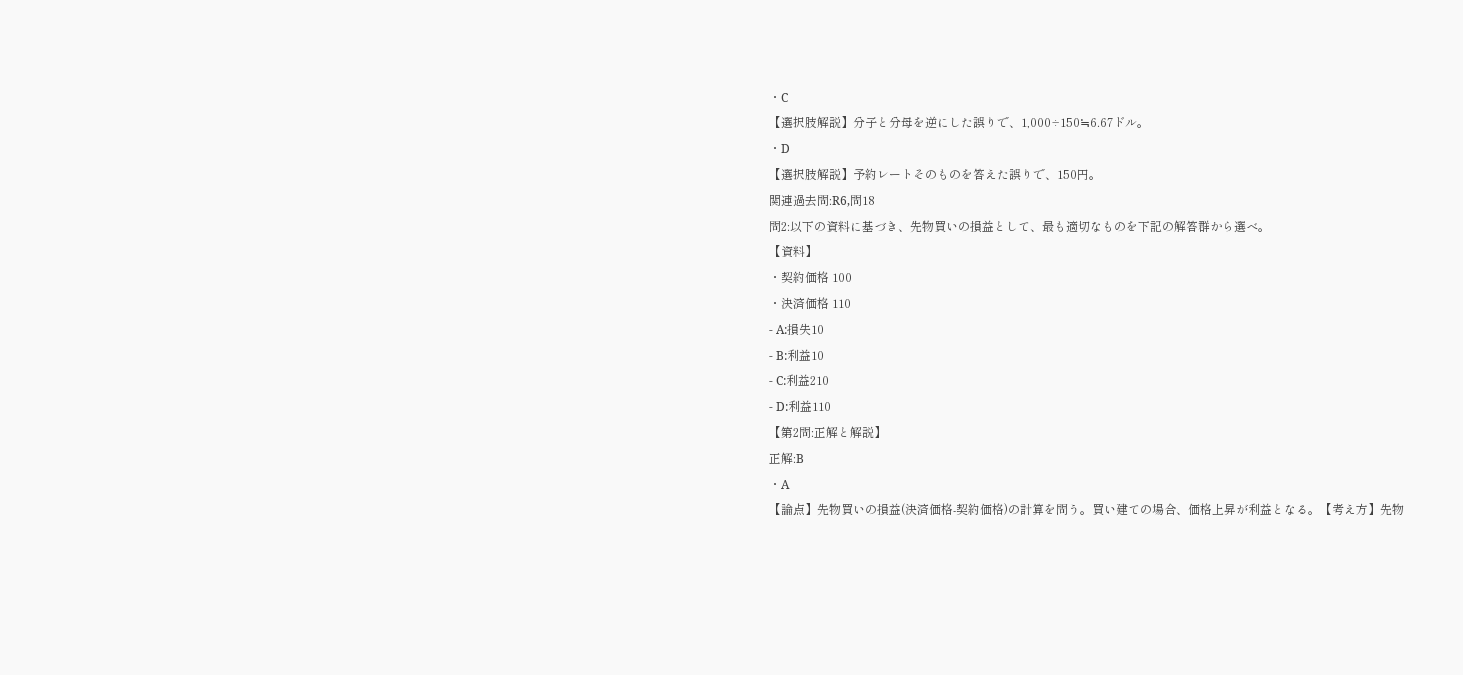・C
【選択肢解説】分子と分母を逆にした誤りで、1,000÷150≒6.67ドル。
・D
【選択肢解説】予約レートそのものを答えた誤りで、150円。
関連過去問:R6,問18
問2:以下の資料に基づき、先物買いの損益として、最も適切なものを下記の解答群から選べ。
【資料】
・契約価格 100
・決済価格 110
- A:損失10
- B:利益10
- C:利益210
- D:利益110
【第2問:正解と解説】
正解:B
・A
【論点】先物買いの損益(決済価格-契約価格)の計算を問う。買い建ての場合、価格上昇が利益となる。【考え方】先物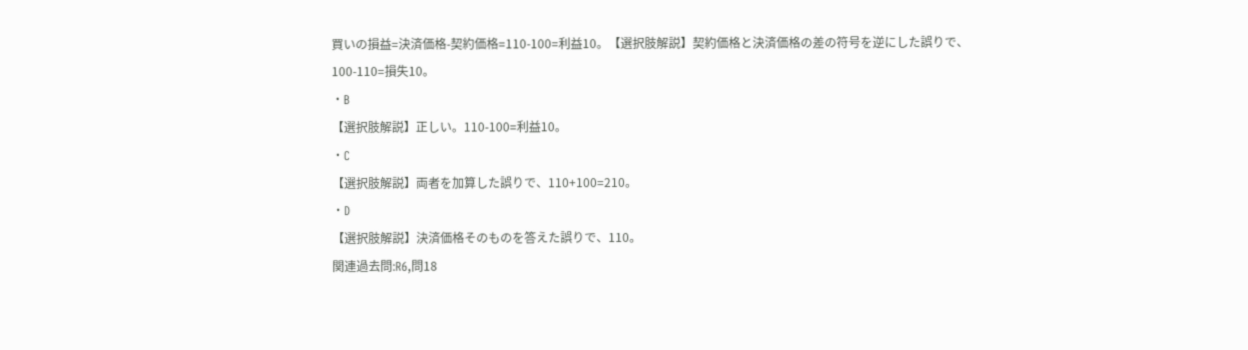買いの損益=決済価格-契約価格=110-100=利益10。【選択肢解説】契約価格と決済価格の差の符号を逆にした誤りで、100-110=損失10。
・B
【選択肢解説】正しい。110-100=利益10。
・C
【選択肢解説】両者を加算した誤りで、110+100=210。
・D
【選択肢解説】決済価格そのものを答えた誤りで、110。
関連過去問:R6,問18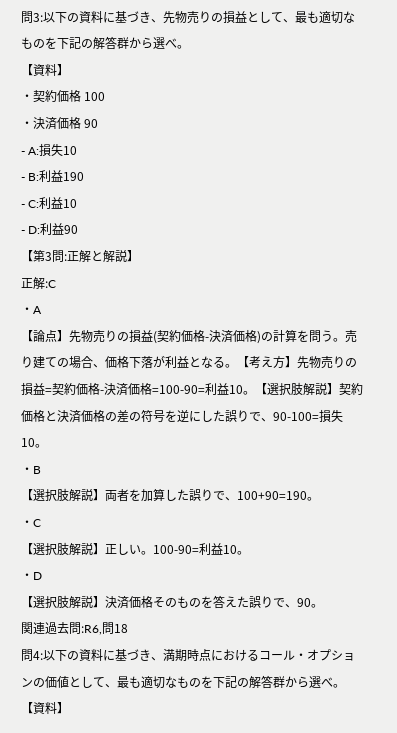問3:以下の資料に基づき、先物売りの損益として、最も適切なものを下記の解答群から選べ。
【資料】
・契約価格 100
・決済価格 90
- A:損失10
- B:利益190
- C:利益10
- D:利益90
【第3問:正解と解説】
正解:C
・A
【論点】先物売りの損益(契約価格-決済価格)の計算を問う。売り建ての場合、価格下落が利益となる。【考え方】先物売りの損益=契約価格-決済価格=100-90=利益10。【選択肢解説】契約価格と決済価格の差の符号を逆にした誤りで、90-100=損失10。
・B
【選択肢解説】両者を加算した誤りで、100+90=190。
・C
【選択肢解説】正しい。100-90=利益10。
・D
【選択肢解説】決済価格そのものを答えた誤りで、90。
関連過去問:R6,問18
問4:以下の資料に基づき、満期時点におけるコール・オプションの価値として、最も適切なものを下記の解答群から選べ。
【資料】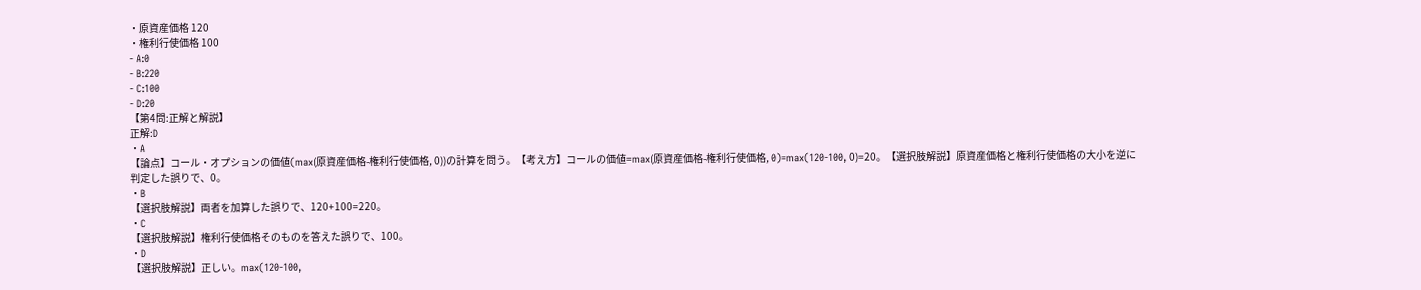・原資産価格 120
・権利行使価格 100
- A:0
- B:220
- C:100
- D:20
【第4問:正解と解説】
正解:D
・A
【論点】コール・オプションの価値(max(原資産価格-権利行使価格, 0))の計算を問う。【考え方】コールの価値=max(原資産価格-権利行使価格, 0)=max(120-100, 0)=20。【選択肢解説】原資産価格と権利行使価格の大小を逆に判定した誤りで、0。
・B
【選択肢解説】両者を加算した誤りで、120+100=220。
・C
【選択肢解説】権利行使価格そのものを答えた誤りで、100。
・D
【選択肢解説】正しい。max(120-100,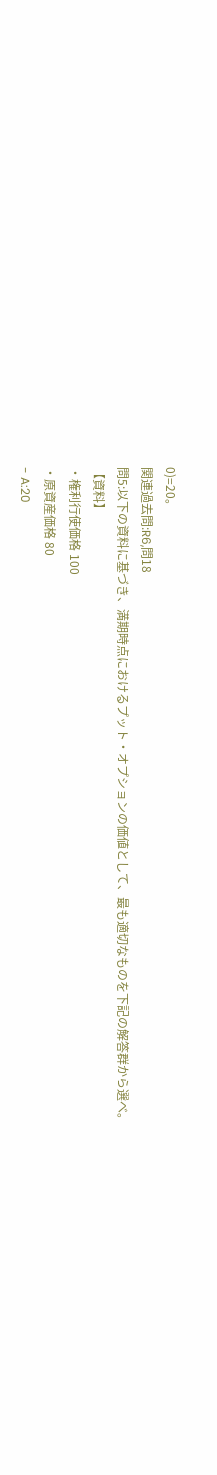0)=20。
関連過去問:R6,問18
問5:以下の資料に基づき、満期時点におけるプット・オプションの価値として、最も適切なものを下記の解答群から選べ。
【資料】
・権利行使価格 100
・原資産価格 80
- A:20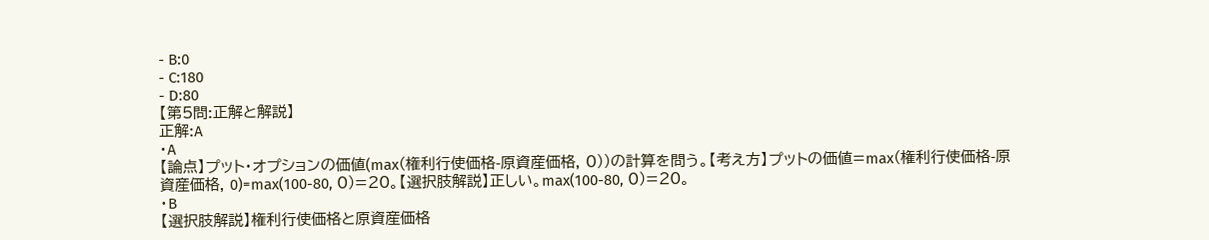- B:0
- C:180
- D:80
【第5問:正解と解説】
正解:A
・A
【論点】プット・オプションの価値(max(権利行使価格-原資産価格, 0))の計算を問う。【考え方】プットの価値=max(権利行使価格-原資産価格, 0)=max(100-80, 0)=20。【選択肢解説】正しい。max(100-80, 0)=20。
・B
【選択肢解説】権利行使価格と原資産価格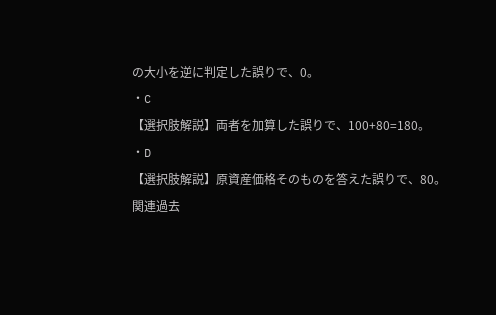の大小を逆に判定した誤りで、0。
・C
【選択肢解説】両者を加算した誤りで、100+80=180。
・D
【選択肢解説】原資産価格そのものを答えた誤りで、80。
関連過去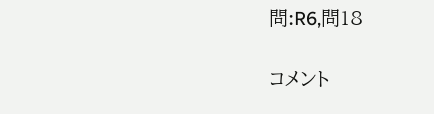問:R6,問18

コメント